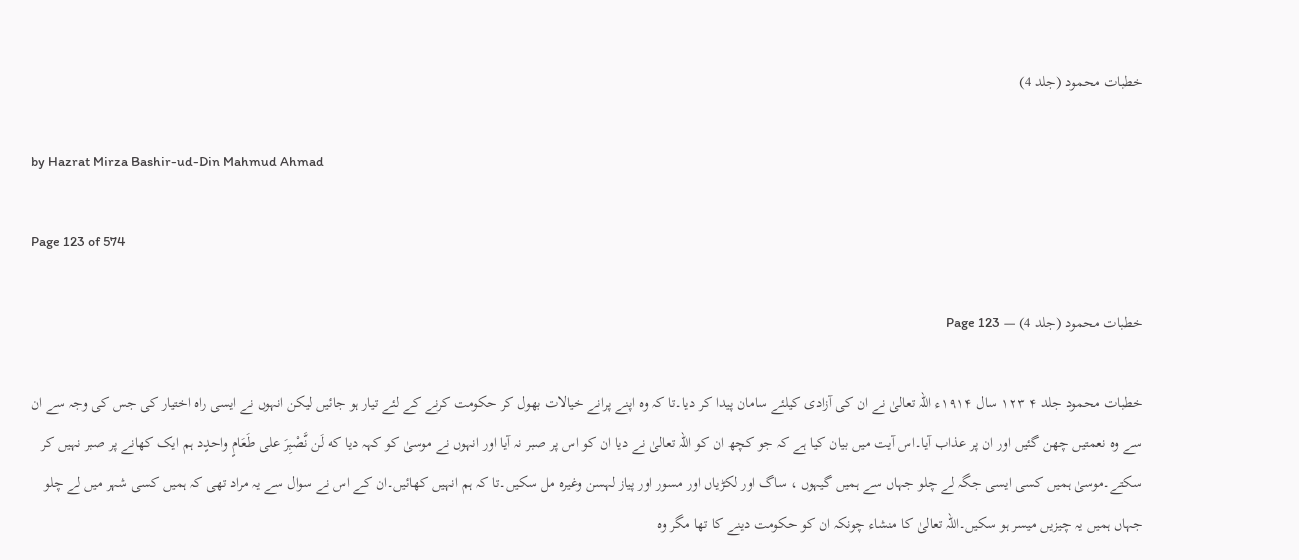خطبات محمود (جلد 4)

by Hazrat Mirza Bashir-ud-Din Mahmud Ahmad

Page 123 of 574

خطبات محمود (جلد 4) — Page 123

خطبات محمود جلد ۴ ۱۲۳ سال ۱۹۱۴ء اللہ تعالیٰ نے ان کی آزادی کیلئے سامان پیدا کر دیا۔تا کہ وہ اپنے پرانے خیالات بھول کر حکومت کرنے کے لئے تیار ہو جائیں لیکن انہوں نے ایسی راہ اختیار کی جس کی وجہ سے ان سے وہ نعمتیں چھن گئیں اور ان پر عذاب آیا۔اس آیت میں بیان کیا ہے کہ جو کچھ ان کو اللہ تعالیٰ نے دیا ان کو اس پر صبر نہ آیا اور انہوں نے موسیٰ کو کہہ دیا که لَن نَّصْبِرَ على طَعَامٍ واحدٍد ہم ایک کھانے پر صبر نہیں کر سکتے۔موسیٰ ہمیں کسی ایسی جگہ لے چلو جہاں سے ہمیں گیہوں ، ساگ اور لکڑیاں اور مسور اور پیاز لہسن وغیرہ مل سکیں۔تا کہ ہم انہیں کھائیں۔ان کے اس نے سوال سے یہ مراد تھی کہ ہمیں کسی شہر میں لے چلو جہاں ہمیں یہ چیزیں میسر ہو سکیں۔اللہ تعالیٰ کا منشاء چونکہ ان کو حکومت دینے کا تھا مگر وہ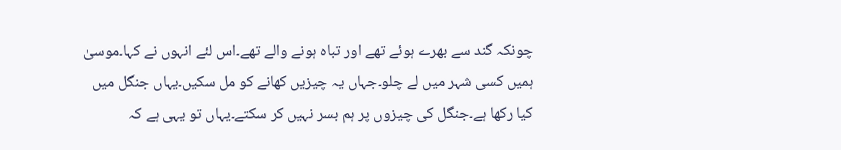چونکہ گند سے بھرے ہوئے تھے اور تباہ ہونے والے تھے۔اس لئے انہوں نے کہا۔موسیٰ ہمیں کسی شہر میں لے چلو۔جہاں یہ چیزیں کھانے کو مل سکیں۔یہاں جنگل میں کیا رکھا ہے۔جنگل کی چیزوں پر ہم بسر نہیں کر سکتے۔یہاں تو یہی ہے کہ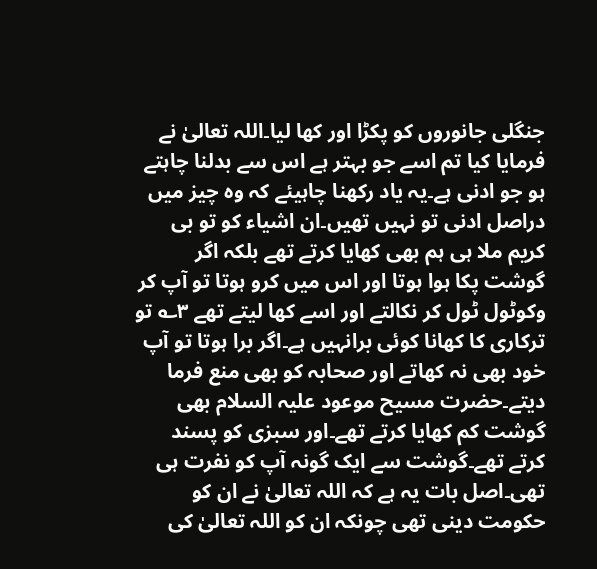جنگلی جانوروں کو پکڑا اور کھا لیا۔اللہ تعالیٰ نے فرمایا کیا تم اسے جو بہتر ہے اس سے بدلنا چاہتے ہو جو ادنی ہے۔یہ یاد رکھنا چاہیئے کہ وہ چیز میں دراصل ادنی تو نہیں تھیں۔ان اشیاء کو تو بی کریم ملا ہی ہم بھی کھایا کرتے تھے بلکہ اگر گوشت پکا ہوا ہوتا اور اس میں کرو ہوتا تو آپ کر وکوٹول ٹول کر نکالتے اور اسے کھا لیتے تھے ۳؎ تو ترکاری کا کھانا کوئی برانہیں ہے۔اگر برا ہوتا تو آپ خود بھی نہ کھاتے اور صحابہ کو بھی منع فرما دیتے۔حضرت مسیح موعود علیہ السلام بھی گوشت کم کھایا کرتے تھے۔اور سبزی کو پسند کرتے تھے۔گوشت سے ایک گونہ آپ کو نفرت ہی تھی۔اصل بات یہ ہے کہ اللہ تعالیٰ نے ان کو حکومت دینی تھی چونکہ ان کو اللہ تعالیٰ کی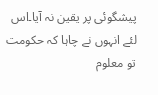پیشگوئی پر یقین نہ آیا۔اس لئے انہوں نے چاہا کہ حکومت تو معلوم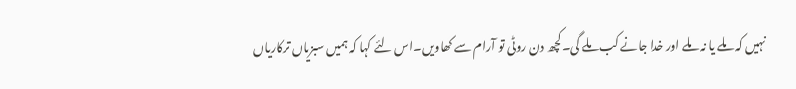نہیں کہ ملے یا نہ ملے اور خدا جانے کب ملے گی۔کچھ دن روٹی تو آرام سے کھاویں۔اس لئے کہا کہ ہمیں سبزیاں ترکاریاں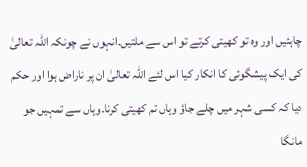چاہئیں اور وہ تو کھیتی کرتے تو اس سے ملتیں۔انہوں نے چونکہ اللہ تعالیٰ کی ایک پیشگوئی کا انکار کیا اس لئے اللہ تعالیٰ ان پر ناراض ہوا اور حکم دیا کہ کسی شہر میں چلے جاؤ وہاں تم کھیتی کرنا۔وہاں سے تمہیں جو مانگا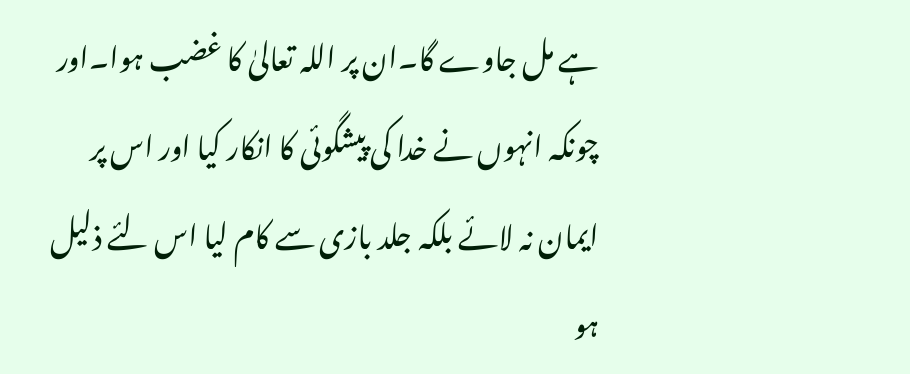ہے مل جاوے گا۔ان پر اللہ تعالیٰ کا غضب ہوا۔اور چونکہ انہوں نے خدا کی پیشگوئی کا انکار کیا اور اس پر ایمان نہ لائے بلکہ جلد بازی سے کام لیا اس لئے ذلیل ہو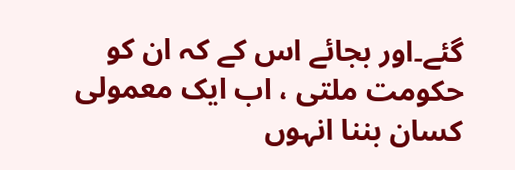گئے۔اور بجائے اس کے کہ ان کو حکومت ملتی ، اب ایک معمولی کسان بننا انہوں